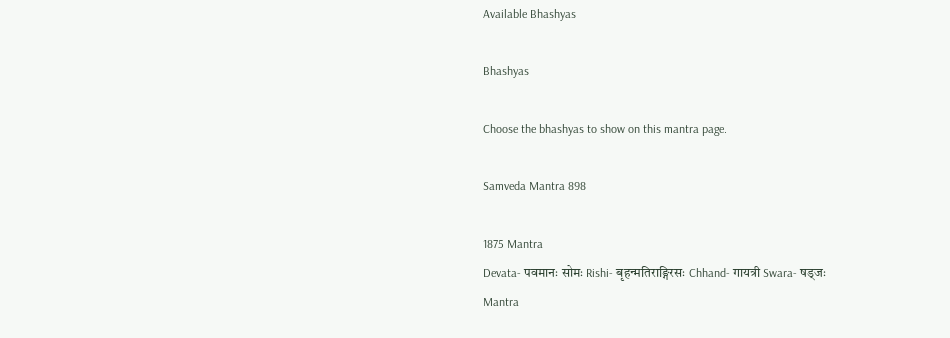Available Bhashyas

Bhashyas

Choose the bhashyas to show on this mantra page.

Samveda Mantra 898

1875 Mantra
Devata- पवमानः सोमः Rishi- बृहन्मतिराङ्गिरसः Chhand- गायत्री Swara- षड्जः
Mantra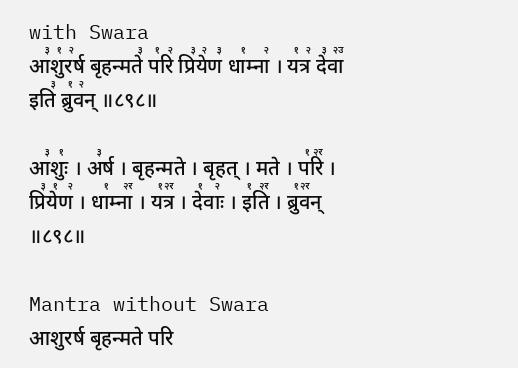with Swara
आ꣣शु꣡र꣢र्ष बृहन्मते꣣ प꣡रि꣢ प्रि꣣ये꣢ण꣣ धा꣡म्ना꣢ । य꣡त्र꣢ दे꣣वा꣢꣫ इति꣣ ब्रु꣡व꣢न् ॥८९८॥

आ꣣शुः꣡ । अ꣣र्ष । बृहन्मते । बृहत् । मते । प꣡रि꣢꣯ । प्रि꣣ये꣡ण꣢ । धा꣡म्ना꣢꣯ । य꣡त्र꣢꣯ । दे꣡वाः꣢ । इ꣡ति꣢꣯ । ब्रु꣡व꣢꣯न् ॥८९८॥

Mantra without Swara
आशुरर्ष बृहन्मते परि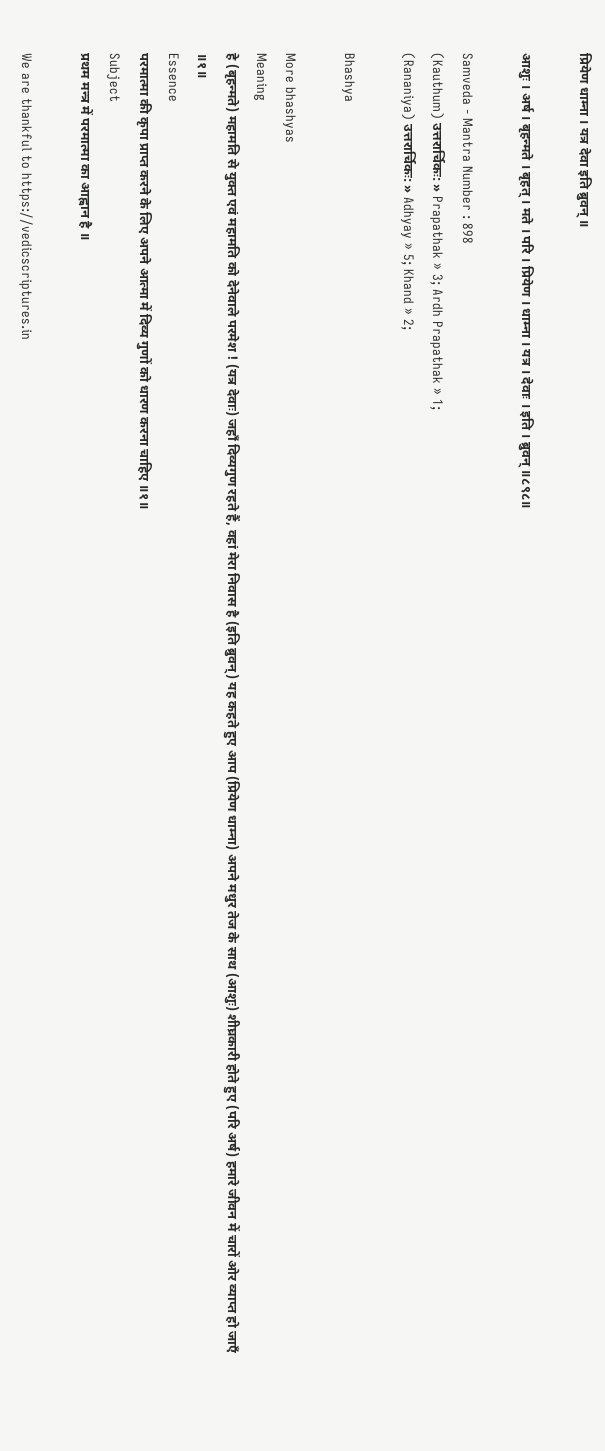प्रियेण धाम्ना । यत्र देवा इति ब्रुवन् ॥

आशुः । अर्ष । बृहन्मते । बृहत् । मते । परि । प्रियेण । धाम्ना । यत्र । देवाः । इति । ब्रुवन् ॥८९८॥

Samveda - Mantra Number : 898
(Kauthum) उत्तरार्चिकः: » Prapathak » 3; Ardh Prapathak » 1;
(Rananiya) उत्तरार्चिकः: » Adhyay » 5; Khand » 2;

Bhashya

More bhashyas
Meaning
हे (बृहन्मते) महामति से युक्त एवं महामति को देनेवाले परमेश ! (यत्र देवाः) जहाँ दिव्यगुण रहते हैं, वहां मेरा निवास है (इति ब्रुवन्) यह कहते हुए आप (प्रियेण धाम्ना) अपने मधुर तेज के साथ (आशुः) शीघ्रकारी होते हुए (परि अर्ष) हमारे जीवन में चारों ओर व्याप्त हो जाएँ ॥१॥
Essence
परमात्मा की कृपा प्राप्त करने के लिए अपने आत्मा में दिव्य गुणों को धारण करना चाहिए ॥१॥
Subject
प्रथम मन्त्र में परमात्मा का आह्वान है ॥

We are thankful to https://vedicscriptures.in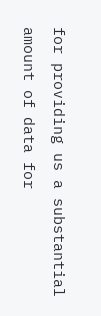for providing us a substantial amount of data for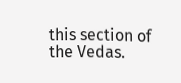this section of the Vedas.